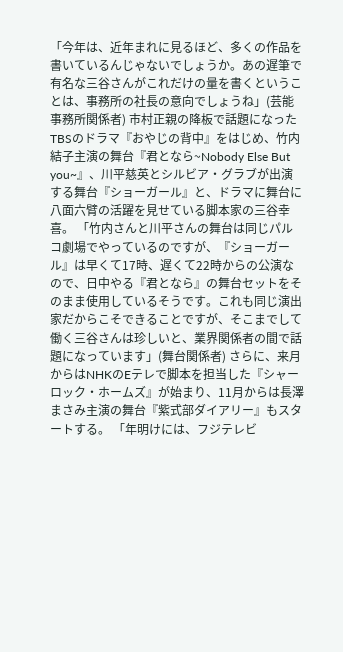「今年は、近年まれに見るほど、多くの作品を書いているんじゃないでしょうか。あの遅筆で有名な三谷さんがこれだけの量を書くということは、事務所の社長の意向でしょうね」(芸能事務所関係者) 市村正親の降板で話題になったTBSのドラマ『おやじの背中』をはじめ、竹内結子主演の舞台『君となら~Nobody Else But you~』、川平慈英とシルビア・グラブが出演する舞台『ショーガール』と、ドラマに舞台に八面六臂の活躍を見せている脚本家の三谷幸喜。 「竹内さんと川平さんの舞台は同じパルコ劇場でやっているのですが、『ショーガール』は早くて17時、遅くて22時からの公演なので、日中やる『君となら』の舞台セットをそのまま使用しているそうです。これも同じ演出家だからこそできることですが、そこまでして働く三谷さんは珍しいと、業界関係者の間で話題になっています」(舞台関係者) さらに、来月からはNHKのEテレで脚本を担当した『シャーロック・ホームズ』が始まり、11月からは長澤まさみ主演の舞台『紫式部ダイアリー』もスタートする。 「年明けには、フジテレビ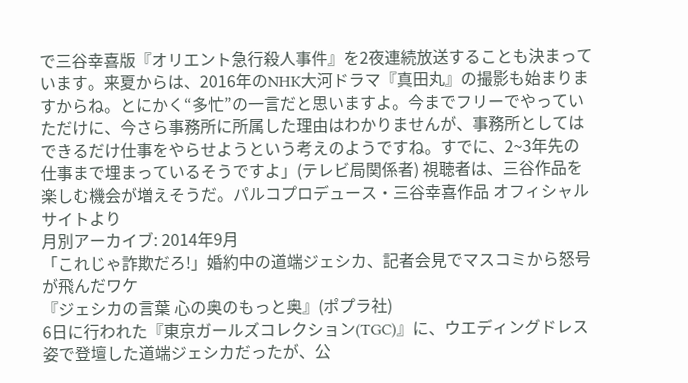で三谷幸喜版『オリエント急行殺人事件』を2夜連続放送することも決まっています。来夏からは、2016年のNHK大河ドラマ『真田丸』の撮影も始まりますからね。とにかく“多忙”の一言だと思いますよ。今までフリーでやっていただけに、今さら事務所に所属した理由はわかりませんが、事務所としてはできるだけ仕事をやらせようという考えのようですね。すでに、2~3年先の仕事まで埋まっているそうですよ」(テレビ局関係者) 視聴者は、三谷作品を楽しむ機会が増えそうだ。パルコプロデュース・三谷幸喜作品 オフィシャルサイトより
月別アーカイブ: 2014年9月
「これじゃ詐欺だろ!」婚約中の道端ジェシカ、記者会見でマスコミから怒号が飛んだワケ
『ジェシカの言葉 心の奥のもっと奥』(ポプラ社)
6日に行われた『東京ガールズコレクション(TGC)』に、ウエディングドレス姿で登壇した道端ジェシカだったが、公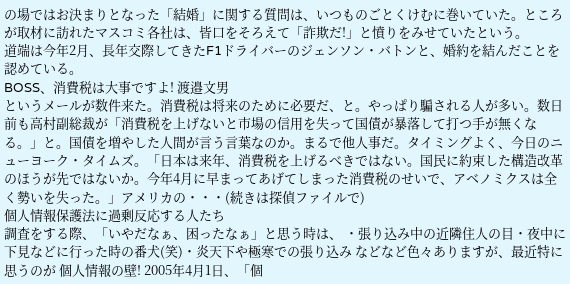の場ではお決まりとなった「結婚」に関する質問は、いつものごとくけむに巻いていた。ところが取材に訪れたマスコミ各社は、皆口をそろえて「詐欺だ!」と憤りをみせていたという。
道端は今年2月、長年交際してきたF1ドライバーのジェンソン・バトンと、婚約を結んだことを認めている。
BOSS、消費税は大事ですよ! 渡邉文男
というメールが数件来た。消費税は将来のために必要だ、と。やっぱり騙される人が多い。数日前も高村副総裁が「消費税を上げないと市場の信用を失って国債が暴落して打つ手が無くなる。」と。国債を増やした人間が言う言葉なのか。まるで他人事だ。タイミングよく、今日のニューヨーク・タイムズ。「日本は来年、消費税を上げるべきではない。国民に約束した構造改革のほうが先ではないか。今年4月に早まってあげてしまった消費税のせいで、アベノミクスは全く勢いを失った。」アメリカの・・・(続きは探偵ファイルで)
個人情報保護法に過剰反応する人たち
調査をする際、「いやだなぁ、困ったなぁ」と思う時は、 ・張り込み中の近隣住人の目・夜中に下見などに行った時の番犬(笑)・炎天下や極寒での張り込み などなど色々ありますが、最近特に思うのが 個人情報の壁! 2005年4月1日、「個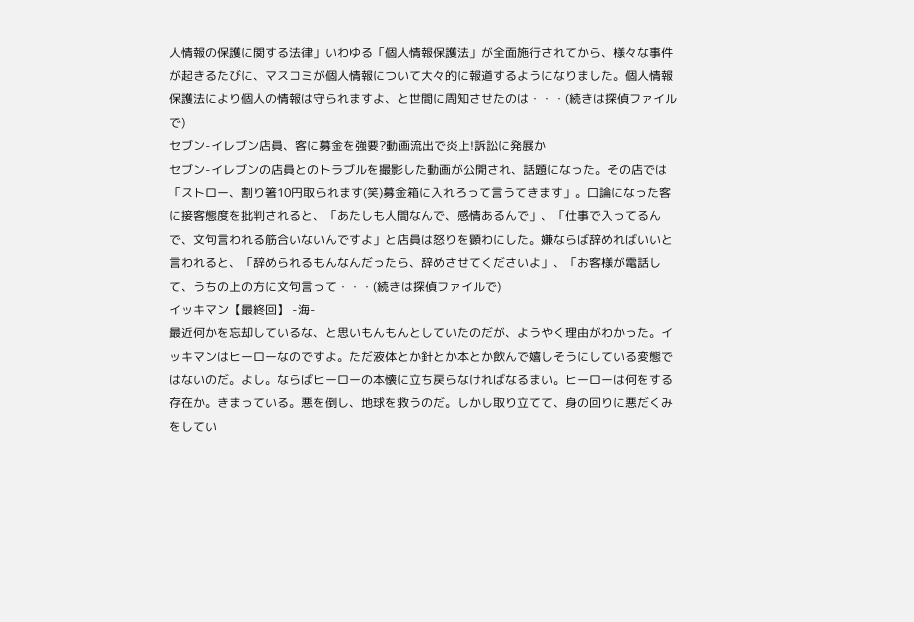人情報の保護に関する法律」いわゆる「個人情報保護法」が全面施行されてから、様々な事件が起きるたびに、マスコミが個人情報について大々的に報道するようになりました。個人情報保護法により個人の情報は守られますよ、と世間に周知させたのは・・・(続きは探偵ファイルで)
セブン-イレブン店員、客に募金を強要?動画流出で炎上!訴訟に発展か
セブン-イレブンの店員とのトラブルを撮影した動画が公開され、話題になった。その店では「ストロー、割り箸10円取られます(笑)募金箱に入れろって言うてきます」。口論になった客に接客態度を批判されると、「あたしも人間なんで、感情あるんで」、「仕事で入ってるんで、文句言われる筋合いないんですよ」と店員は怒りを顕わにした。嫌ならば辞めればいいと言われると、「辞められるもんなんだったら、辞めさせてくださいよ」、「お客様が電話して、うちの上の方に文句言って・・・(続きは探偵ファイルで)
イッキマン【最終回】 -海-
最近何かを忘却しているな、と思いもんもんとしていたのだが、ようやく理由がわかった。イッキマンはヒーローなのですよ。ただ液体とか針とか本とか飲んで嬉しそうにしている変態ではないのだ。よし。ならばヒーローの本懐に立ち戻らなければなるまい。ヒーローは何をする存在か。きまっている。悪を倒し、地球を救うのだ。しかし取り立てて、身の回りに悪だくみをしてい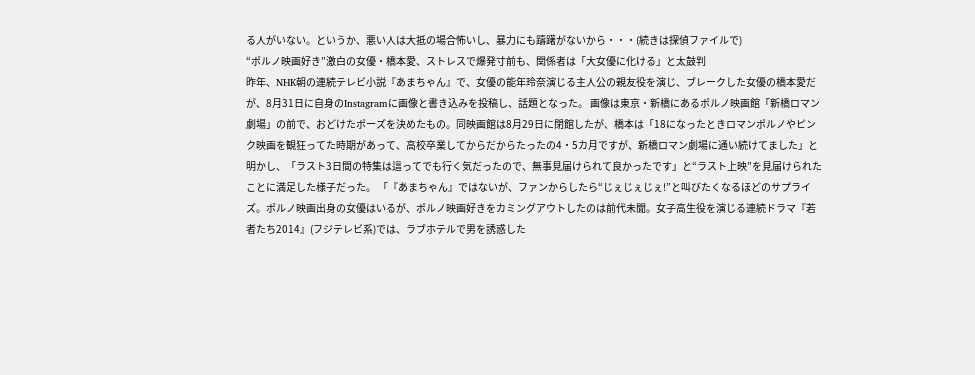る人がいない。というか、悪い人は大抵の場合怖いし、暴力にも躊躇がないから・・・(続きは探偵ファイルで)
“ポルノ映画好き”激白の女優・橋本愛、ストレスで爆発寸前も、関係者は「大女優に化ける」と太鼓判
昨年、NHK朝の連続テレビ小説『あまちゃん』で、女優の能年玲奈演じる主人公の親友役を演じ、ブレークした女優の橋本愛だが、8月31日に自身のInstagramに画像と書き込みを投稿し、話題となった。 画像は東京・新橋にあるポルノ映画館「新橋ロマン劇場」の前で、おどけたポーズを決めたもの。同映画館は8月29日に閉館したが、橋本は「18になったときロマンポルノやピンク映画を観狂ってた時期があって、高校卒業してからだからたったの4・5カ月ですが、新橋ロマン劇場に通い続けてました」と明かし、「ラスト3日間の特集は這ってでも行く気だったので、無事見届けられて良かったです」と“ラスト上映”を見届けられたことに満足した様子だった。 「『あまちゃん』ではないが、ファンからしたら“じぇじぇじぇ!”と叫びたくなるほどのサプライズ。ポルノ映画出身の女優はいるが、ポルノ映画好きをカミングアウトしたのは前代未聞。女子高生役を演じる連続ドラマ『若者たち2014』(フジテレビ系)では、ラブホテルで男を誘惑した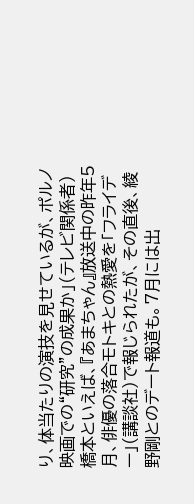り、体当たりの演技を見せているが、ポルノ映画での“研究”の成果か」(テレビ関係者) 橋本といえば、『あまちゃん』放送中の昨年5月、俳優の落合モトキとの熱愛を「フライデー」(講談社)で報じられたが、その直後、綾野剛とのデート報道も。7月には出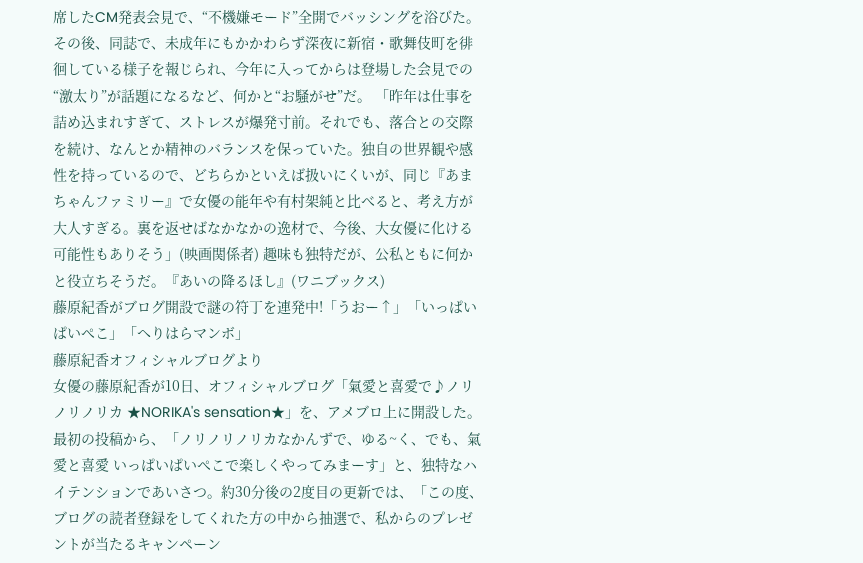席したCM発表会見で、“不機嫌モード”全開でバッシングを浴びた。その後、同誌で、未成年にもかかわらず深夜に新宿・歌舞伎町を徘徊している様子を報じられ、今年に入ってからは登場した会見での“激太り”が話題になるなど、何かと“お騒がせ”だ。 「昨年は仕事を詰め込まれすぎて、ストレスが爆発寸前。それでも、落合との交際を続け、なんとか精神のバランスを保っていた。独自の世界観や感性を持っているので、どちらかといえば扱いにくいが、同じ『あまちゃんファミリー』で女優の能年や有村架純と比べると、考え方が大人すぎる。裏を返せばなかなかの逸材で、今後、大女優に化ける可能性もありそう」(映画関係者) 趣味も独特だが、公私ともに何かと役立ちそうだ。『あいの降るほし』(ワニブックス)
藤原紀香がブログ開設で謎の符丁を連発中!「うおー↑」「いっぱいぱいぺこ」「へりはらマンボ」
藤原紀香オフィシャルブログより
女優の藤原紀香が10日、オフィシャルブログ「氣愛と喜愛で♪ノリノリノリカ ★NORIKA's sensation★」を、アメブロ上に開設した。
最初の投稿から、「ノリノリノリカなかんずで、ゆる~く、でも、氣愛と喜愛 いっぱいぱいぺこで楽しくやってみまーす」と、独特なハイテンションであいさつ。約30分後の2度目の更新では、「この度、ブログの読者登録をしてくれた方の中から抽選で、私からのプレゼントが当たるキャンペーン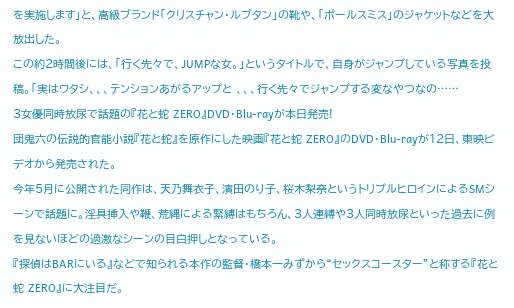を実施します」と、高級ブランド「クリスチャン・ルブタン」の靴や、「ポールスミス」のジャケットなどを大放出した。
この約2時間後には、「行く先々で、JUMPな女。」というタイトルで、自身がジャンプしている写真を投稿。「実はワタシ、、、テンションあがるアップと 、、、行く先々でジャンプする変なやつなの……
3女優同時放尿で話題の『花と蛇 ZERO』DVD・Blu-rayが本日発売!
団鬼六の伝説的官能小説『花と蛇』を原作にした映画『花と蛇 ZERO』のDVD・Blu-rayが12日、東映ビデオから発売された。
今年5月に公開された同作は、天乃舞衣子、濱田のり子、桜木梨奈というトリプルヒロインによるSMシーンで話題に。淫具挿入や鞭、荒縄による緊縛はもちろん、3人連縛や3人同時放尿といった過去に例を見ないほどの過激なシーンの目白押しとなっている。
『探偵はBARにいる』などで知られる本作の監督・橋本一みずから“セックスコースター”と称する『花と蛇 ZERO』に大注目だ。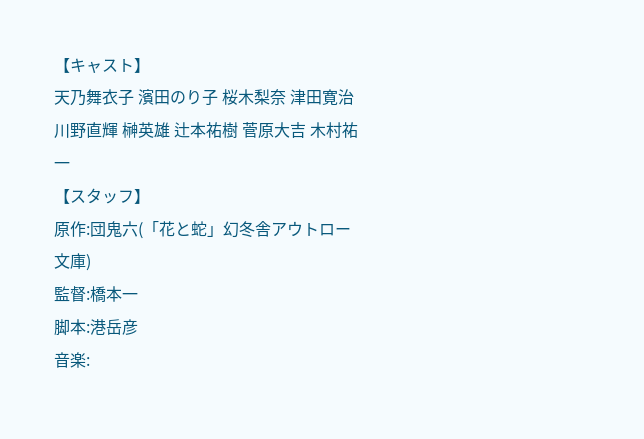【キャスト】
天乃舞衣子 濱田のり子 桜木梨奈 津田寛治 川野直輝 榊英雄 辻本祐樹 菅原大吉 木村祐一
【スタッフ】
原作:団鬼六(「花と蛇」幻冬舎アウトロー文庫)
監督:橋本一
脚本:港岳彦
音楽: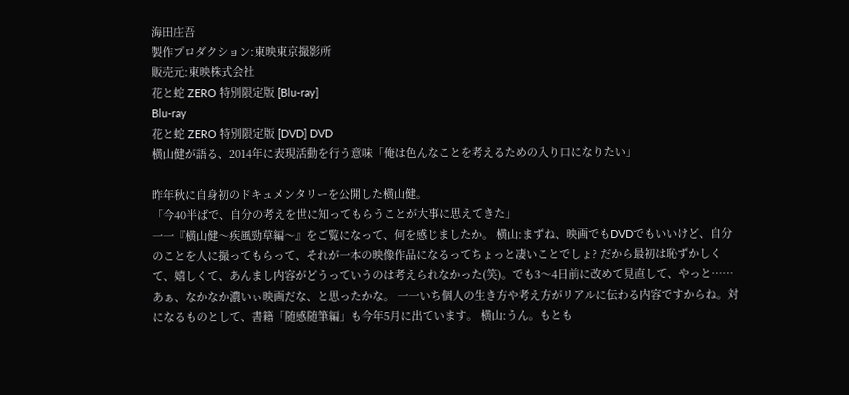海田庄吾
製作プロダクション:東映東京撮影所
販売元:東映株式会社
花と蛇 ZERO 特別限定版 [Blu-ray]
Blu-ray
花と蛇 ZERO 特別限定版 [DVD] DVD
横山健が語る、2014年に表現活動を行う意味「俺は色んなことを考えるための入り口になりたい」

昨年秋に自身初のドキュメンタリーを公開した横山健。
「今40半ばで、自分の考えを世に知ってもらうことが大事に思えてきた」
一一『横山健〜疾風勁草編〜』をご覧になって、何を感じましたか。 横山:まずね、映画でもDVDでもいいけど、自分のことを人に撮ってもらって、それが一本の映像作品になるってちょっと凄いことでしょ? だから最初は恥ずかしくて、嬉しくて、あんまし内容がどうっていうのは考えられなかった(笑)。でも3〜4日前に改めて見直して、やっと……あぁ、なかなか濃いぃ映画だな、と思ったかな。 一一いち個人の生き方や考え方がリアルに伝わる内容ですからね。対になるものとして、書籍「随感随筆編」も今年5月に出ています。 横山:うん。もとも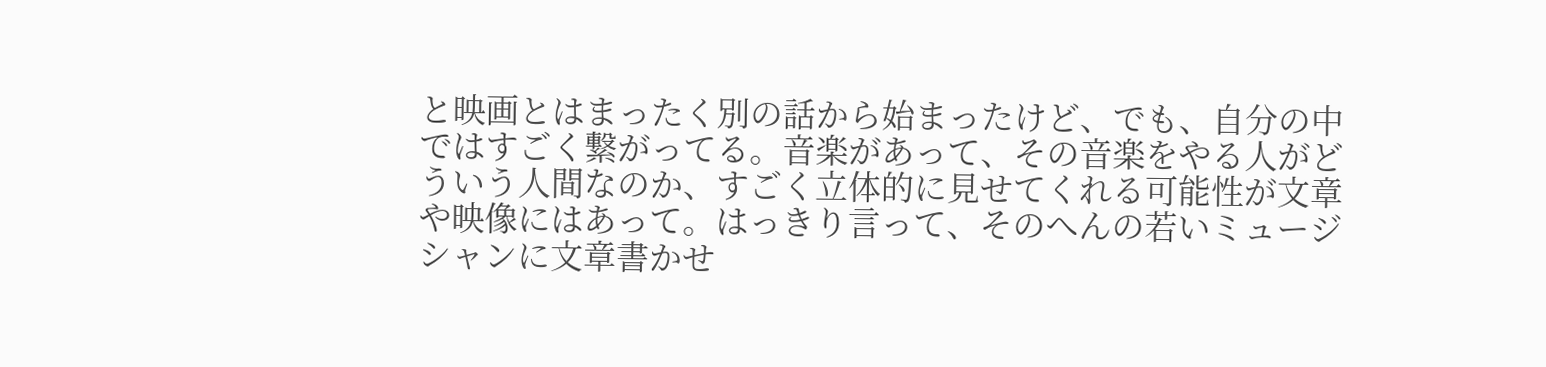と映画とはまったく別の話から始まったけど、でも、自分の中ではすごく繋がってる。音楽があって、その音楽をやる人がどういう人間なのか、すごく立体的に見せてくれる可能性が文章や映像にはあって。はっきり言って、そのへんの若いミュージシャンに文章書かせ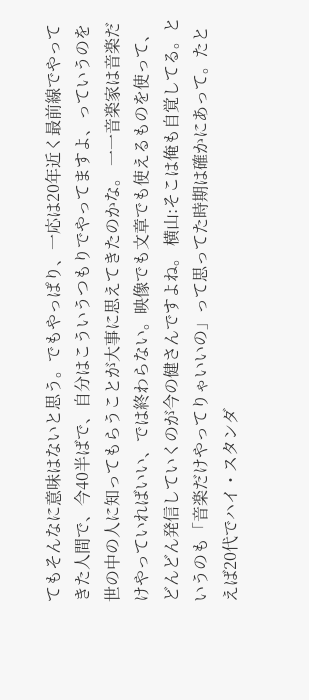てもそんなに意味はないと思う。でもやっぱり、一応は20年近く最前線でやってきた人間で、今40半ばで、自分はこういうつもりでやってますよ、っていうのを世の中の人に知ってもらうことが大事に思えてきたのかな。 一一音楽家は音楽だけやっていればいい、では終わらない。映像でも文章でも使えるものを使って、どんどん発信していくのが今の健さんですよね。 横山:そこは俺も自覚してる。というのも「音楽だけやってりゃいいの」って思ってた時期は確かにあって。たとえば20代でハイ・スタンダ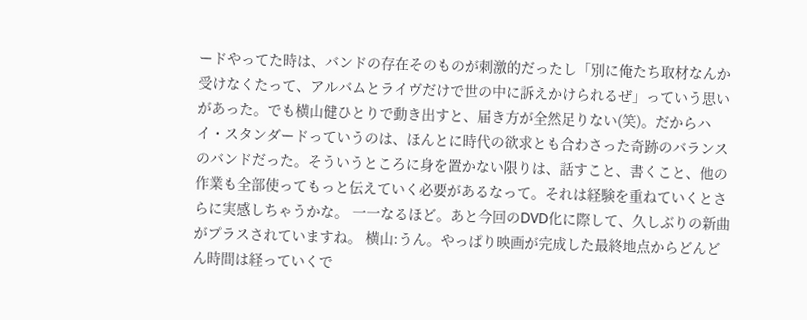ードやってた時は、バンドの存在そのものが刺激的だったし「別に俺たち取材なんか受けなくたって、アルバムとライヴだけで世の中に訴えかけられるぜ」っていう思いがあった。でも横山健ひとりで動き出すと、届き方が全然足りない(笑)。だからハイ・スタンダードっていうのは、ほんとに時代の欲求とも合わさった奇跡のバランスのバンドだった。そういうところに身を置かない限りは、話すこと、書くこと、他の作業も全部使ってもっと伝えていく必要があるなって。それは経験を重ねていくとさらに実感しちゃうかな。 一一なるほど。あと今回のDVD化に際して、久しぶりの新曲がプラスされていますね。 横山:うん。やっぱり映画が完成した最終地点からどんどん時間は経っていくで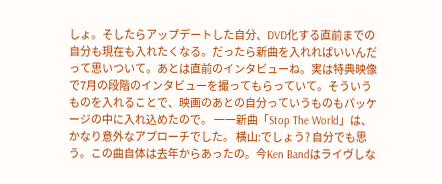しょ。そしたらアップデートした自分、DVD化する直前までの自分も現在も入れたくなる。だったら新曲を入れればいいんだって思いついて。あとは直前のインタビューね。実は特典映像で7月の段階のインタビューを撮ってもらっていて。そういうものを入れることで、映画のあとの自分っていうものもパッケージの中に入れ込めたので。 一一新曲「Stop The World」は、かなり意外なアプローチでした。 横山:でしょう? 自分でも思う。この曲自体は去年からあったの。今Ken Bandはライヴしな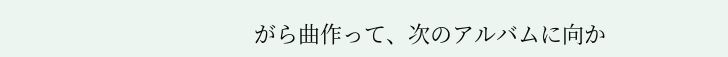がら曲作って、次のアルバムに向か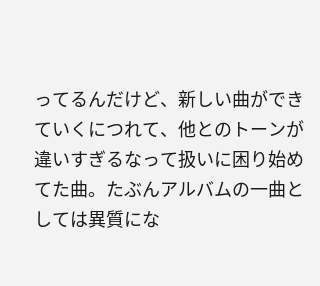ってるんだけど、新しい曲ができていくにつれて、他とのトーンが違いすぎるなって扱いに困り始めてた曲。たぶんアルバムの一曲としては異質にな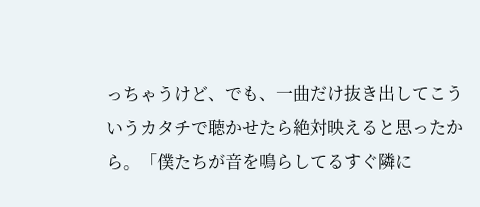っちゃうけど、でも、一曲だけ抜き出してこういうカタチで聴かせたら絶対映えると思ったから。「僕たちが音を鳴らしてるすぐ隣に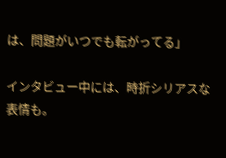は、問題がいつでも転がってる」

インタビュー中には、時折シリアスな表情も。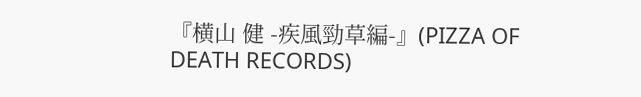『横山 健 -疾風勁草編-』(PIZZA OF DEATH RECORDS)